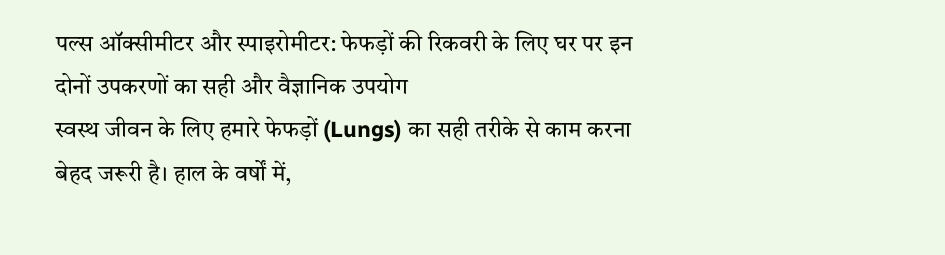पल्स ऑक्सीमीटर और स्पाइरोमीटर: फेफड़ों की रिकवरी के लिए घर पर इन दोनों उपकरणों का सही और वैज्ञानिक उपयोग
स्वस्थ जीवन के लिए हमारे फेफड़ों (Lungs) का सही तरीके से काम करना बेहद जरूरी है। हाल के वर्षों में,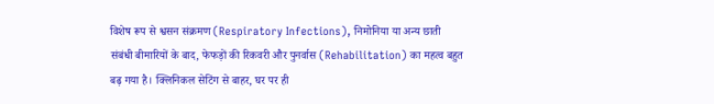विशेष रूप से श्वसन संक्रमण (Respiratory Infections), निमोनिया या अन्य छाती संबंधी बीमारियों के बाद, फेफड़ों की रिकवरी और पुनर्वास (Rehabilitation) का महत्व बहुत बढ़ गया है। क्लिनिकल सेटिंग से बाहर, घर पर ही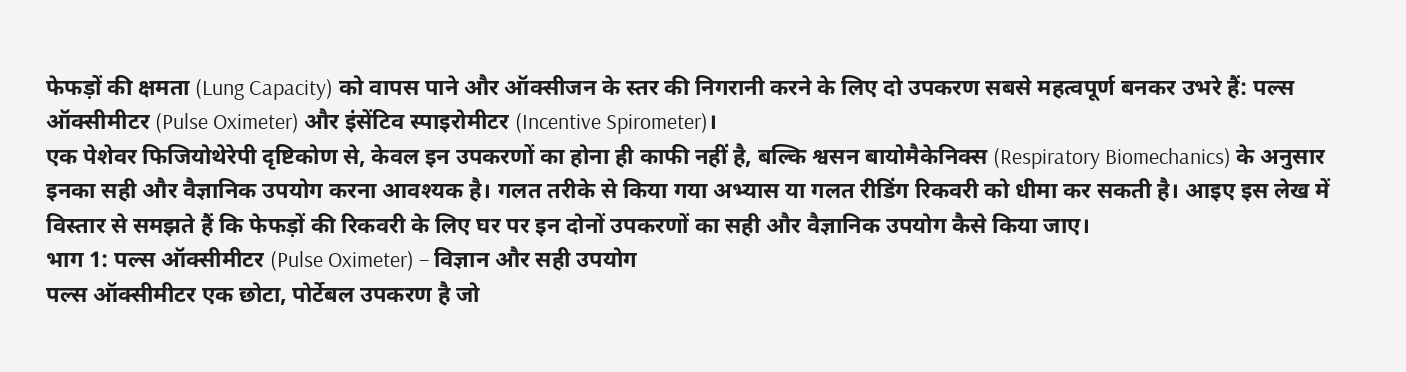फेफड़ों की क्षमता (Lung Capacity) को वापस पाने और ऑक्सीजन के स्तर की निगरानी करने के लिए दो उपकरण सबसे महत्वपूर्ण बनकर उभरे हैं: पल्स ऑक्सीमीटर (Pulse Oximeter) और इंसेंटिव स्पाइरोमीटर (Incentive Spirometer)।
एक पेशेवर फिजियोथेरेपी दृष्टिकोण से, केवल इन उपकरणों का होना ही काफी नहीं है, बल्कि श्वसन बायोमैकेनिक्स (Respiratory Biomechanics) के अनुसार इनका सही और वैज्ञानिक उपयोग करना आवश्यक है। गलत तरीके से किया गया अभ्यास या गलत रीडिंग रिकवरी को धीमा कर सकती है। आइए इस लेख में विस्तार से समझते हैं कि फेफड़ों की रिकवरी के लिए घर पर इन दोनों उपकरणों का सही और वैज्ञानिक उपयोग कैसे किया जाए।
भाग 1: पल्स ऑक्सीमीटर (Pulse Oximeter) – विज्ञान और सही उपयोग
पल्स ऑक्सीमीटर एक छोटा, पोर्टेबल उपकरण है जो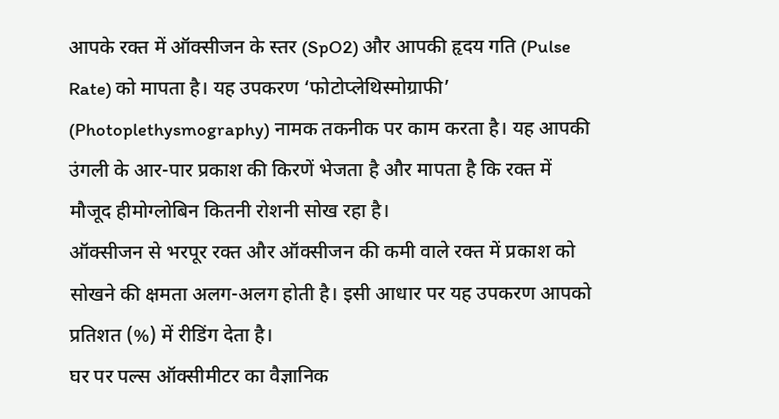आपके रक्त में ऑक्सीजन के स्तर (SpO2) और आपकी हृदय गति (Pulse Rate) को मापता है। यह उपकरण ‘फोटोप्लेथिस्मोग्राफी’ (Photoplethysmography) नामक तकनीक पर काम करता है। यह आपकी उंगली के आर-पार प्रकाश की किरणें भेजता है और मापता है कि रक्त में मौजूद हीमोग्लोबिन कितनी रोशनी सोख रहा है।
ऑक्सीजन से भरपूर रक्त और ऑक्सीजन की कमी वाले रक्त में प्रकाश को सोखने की क्षमता अलग-अलग होती है। इसी आधार पर यह उपकरण आपको प्रतिशत (%) में रीडिंग देता है।
घर पर पल्स ऑक्सीमीटर का वैज्ञानिक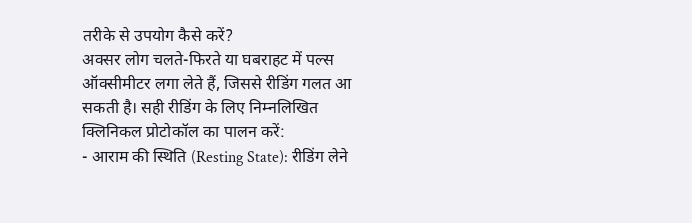तरीके से उपयोग कैसे करें?
अक्सर लोग चलते-फिरते या घबराहट में पल्स ऑक्सीमीटर लगा लेते हैं, जिससे रीडिंग गलत आ सकती है। सही रीडिंग के लिए निम्नलिखित क्लिनिकल प्रोटोकॉल का पालन करें:
- आराम की स्थिति (Resting State): रीडिंग लेने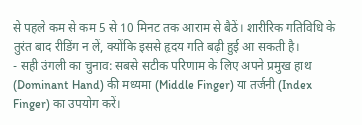से पहले कम से कम 5 से 10 मिनट तक आराम से बैठें। शारीरिक गतिविधि के तुरंत बाद रीडिंग न लें, क्योंकि इससे हृदय गति बढ़ी हुई आ सकती है।
- सही उंगली का चुनाव: सबसे सटीक परिणाम के लिए अपने प्रमुख हाथ (Dominant Hand) की मध्यमा (Middle Finger) या तर्जनी (Index Finger) का उपयोग करें।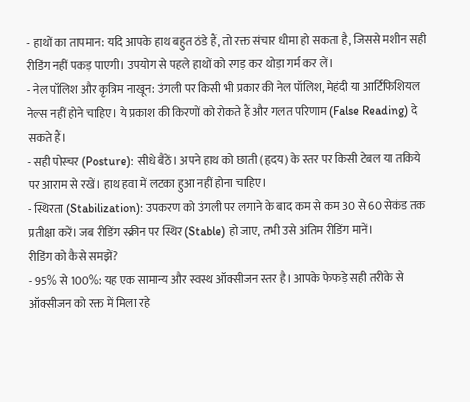- हाथों का तापमान: यदि आपके हाथ बहुत ठंडे हैं, तो रक्त संचार धीमा हो सकता है, जिससे मशीन सही रीडिंग नहीं पकड़ पाएगी। उपयोग से पहले हाथों को रगड़ कर थोड़ा गर्म कर लें।
- नेल पॉलिश और कृत्रिम नाखून: उंगली पर किसी भी प्रकार की नेल पॉलिश, मेहंदी या आर्टिफिशियल नेल्स नहीं होने चाहिए। ये प्रकाश की किरणों को रोकते हैं और गलत परिणाम (False Reading) दे सकते हैं।
- सही पोस्चर (Posture): सीधे बैठें। अपने हाथ को छाती (हृदय) के स्तर पर किसी टेबल या तकिये पर आराम से रखें। हाथ हवा में लटका हुआ नहीं होना चाहिए।
- स्थिरता (Stabilization): उपकरण को उंगली पर लगाने के बाद कम से कम 30 से 60 सेकंड तक प्रतीक्षा करें। जब रीडिंग स्क्रीन पर स्थिर (Stable) हो जाए, तभी उसे अंतिम रीडिंग मानें।
रीडिंग को कैसे समझें?
- 95% से 100%: यह एक सामान्य और स्वस्थ ऑक्सीजन स्तर है। आपके फेफड़े सही तरीके से ऑक्सीजन को रक्त में मिला रहे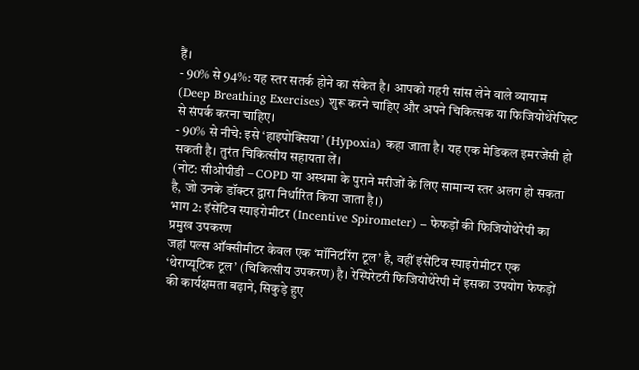हैं।
- 90% से 94%: यह स्तर सतर्क होने का संकेत है। आपको गहरी सांस लेने वाले व्यायाम (Deep Breathing Exercises) शुरू करने चाहिए और अपने चिकित्सक या फिजियोथेरेपिस्ट से संपर्क करना चाहिए।
- 90% से नीचे: इसे ‘हाइपोक्सिया’ (Hypoxia) कहा जाता है। यह एक मेडिकल इमरजेंसी हो सकती है। तुरंत चिकित्सीय सहायता लें।
(नोट: सीओपीडी – COPD या अस्थमा के पुराने मरीजों के लिए सामान्य स्तर अलग हो सकता है, जो उनके डॉक्टर द्वारा निर्धारित किया जाता है।)
भाग 2: इंसेंटिव स्पाइरोमीटर (Incentive Spirometer) – फेफड़ों की फिजियोथेरेपी का प्रमुख उपकरण
जहां पल्स ऑक्सीमीटर केवल एक ‘मॉनिटरिंग टूल’ है, वहीं इंसेंटिव स्पाइरोमीटर एक ‘थेराप्यूटिक टूल’ (चिकित्सीय उपकरण) है। रेस्पिरेटरी फिजियोथेरेपी में इसका उपयोग फेफड़ों की कार्यक्षमता बढ़ाने, सिकुड़े हुए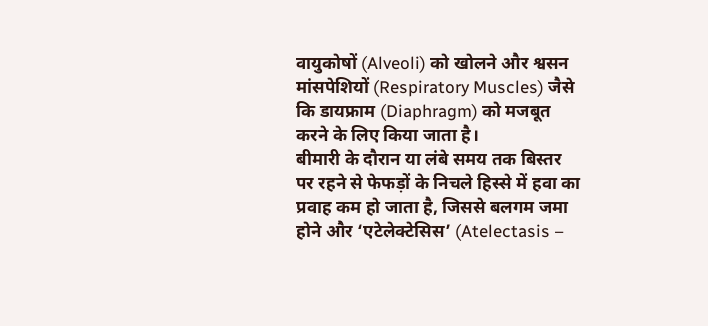वायुकोषों (Alveoli) को खोलने और श्वसन मांसपेशियों (Respiratory Muscles) जैसे कि डायफ्राम (Diaphragm) को मजबूत करने के लिए किया जाता है।
बीमारी के दौरान या लंबे समय तक बिस्तर पर रहने से फेफड़ों के निचले हिस्से में हवा का प्रवाह कम हो जाता है, जिससे बलगम जमा होने और ‘एटेलेक्टेसिस’ (Atelectasis –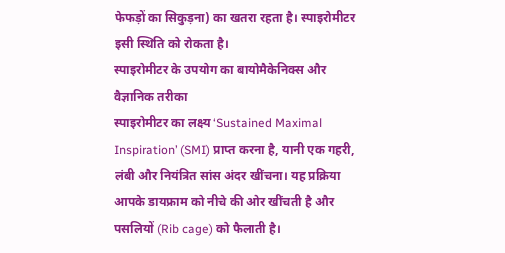फेफड़ों का सिकुड़ना) का खतरा रहता है। स्पाइरोमीटर इसी स्थिति को रोकता है।
स्पाइरोमीटर के उपयोग का बायोमैकेनिक्स और वैज्ञानिक तरीका
स्पाइरोमीटर का लक्ष्य ‘Sustained Maximal Inspiration’ (SMI) प्राप्त करना है, यानी एक गहरी, लंबी और नियंत्रित सांस अंदर खींचना। यह प्रक्रिया आपके डायफ्राम को नीचे की ओर खींचती है और पसलियों (Rib cage) को फैलाती है।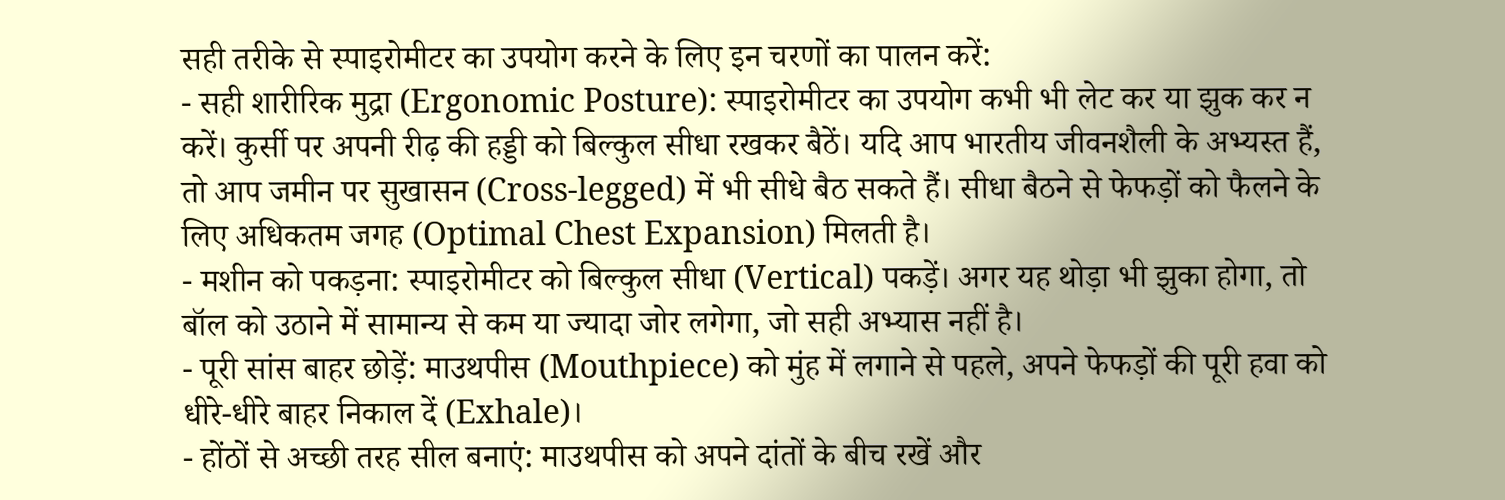सही तरीके से स्पाइरोमीटर का उपयोग करने के लिए इन चरणों का पालन करें:
- सही शारीरिक मुद्रा (Ergonomic Posture): स्पाइरोमीटर का उपयोग कभी भी लेट कर या झुक कर न करें। कुर्सी पर अपनी रीढ़ की हड्डी को बिल्कुल सीधा रखकर बैठें। यदि आप भारतीय जीवनशैली के अभ्यस्त हैं, तो आप जमीन पर सुखासन (Cross-legged) में भी सीधे बैठ सकते हैं। सीधा बैठने से फेफड़ों को फैलने के लिए अधिकतम जगह (Optimal Chest Expansion) मिलती है।
- मशीन को पकड़ना: स्पाइरोमीटर को बिल्कुल सीधा (Vertical) पकड़ें। अगर यह थोड़ा भी झुका होगा, तो बॉल को उठाने में सामान्य से कम या ज्यादा जोर लगेगा, जो सही अभ्यास नहीं है।
- पूरी सांस बाहर छोड़ें: माउथपीस (Mouthpiece) को मुंह में लगाने से पहले, अपने फेफड़ों की पूरी हवा को धीरे-धीरे बाहर निकाल दें (Exhale)।
- होंठों से अच्छी तरह सील बनाएं: माउथपीस को अपने दांतों के बीच रखें और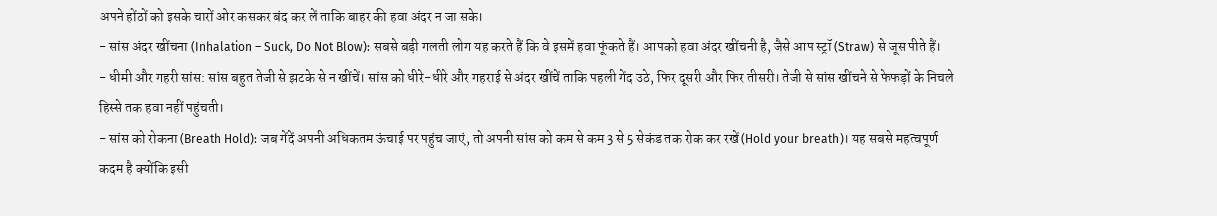अपने होंठों को इसके चारों ओर कसकर बंद कर लें ताकि बाहर की हवा अंदर न जा सके।
- सांस अंदर खींचना (Inhalation – Suck, Do Not Blow): सबसे बड़ी गलती लोग यह करते हैं कि वे इसमें हवा फूंकते हैं। आपको हवा अंदर खींचनी है, जैसे आप स्ट्रॉ (Straw) से जूस पीते हैं।
- धीमी और गहरी सांस: सांस बहुत तेजी से झटके से न खींचें। सांस को धीरे-धीरे और गहराई से अंदर खींचें ताकि पहली गेंद उठे, फिर दूसरी और फिर तीसरी। तेजी से सांस खींचने से फेफड़ों के निचले हिस्से तक हवा नहीं पहुंचती।
- सांस को रोकना (Breath Hold): जब गेंदें अपनी अधिकतम ऊंचाई पर पहुंच जाएं, तो अपनी सांस को कम से कम 3 से 5 सेकंड तक रोक कर रखें (Hold your breath)। यह सबसे महत्वपूर्ण कदम है क्योंकि इसी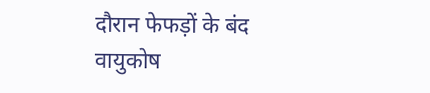दौरान फेफड़ों के बंद वायुकोष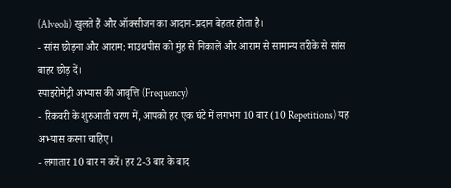(Alveoli) खुलते हैं और ऑक्सीजन का आदान-प्रदान बेहतर होता है।
- सांस छोड़ना और आराम: माउथपीस को मुंह से निकालें और आराम से सामान्य तरीके से सांस बाहर छोड़ दें।
स्पाइरोमेट्री अभ्यास की आवृत्ति (Frequency)
- रिकवरी के शुरुआती चरण में, आपको हर एक घंटे में लगभग 10 बार (10 Repetitions) यह अभ्यास करना चाहिए।
- लगातार 10 बार न करें। हर 2-3 बार के बाद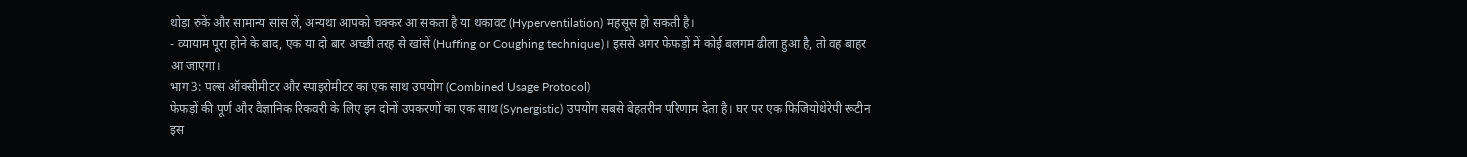थोड़ा रुकें और सामान्य सांस लें, अन्यथा आपको चक्कर आ सकता है या थकावट (Hyperventilation) महसूस हो सकती है।
- व्यायाम पूरा होने के बाद, एक या दो बार अच्छी तरह से खांसें (Huffing or Coughing technique)। इससे अगर फेफड़ों में कोई बलगम ढीला हुआ है, तो वह बाहर आ जाएगा।
भाग 3: पल्स ऑक्सीमीटर और स्पाइरोमीटर का एक साथ उपयोग (Combined Usage Protocol)
फेफड़ों की पूर्ण और वैज्ञानिक रिकवरी के लिए इन दोनों उपकरणों का एक साथ (Synergistic) उपयोग सबसे बेहतरीन परिणाम देता है। घर पर एक फिजियोथेरेपी रूटीन इस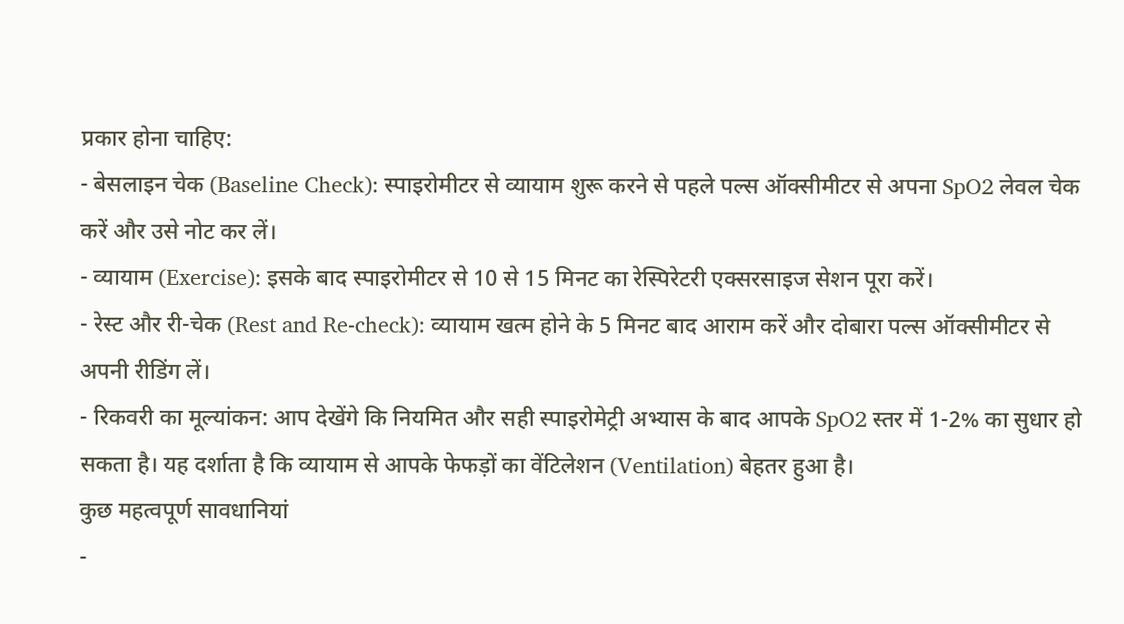प्रकार होना चाहिए:
- बेसलाइन चेक (Baseline Check): स्पाइरोमीटर से व्यायाम शुरू करने से पहले पल्स ऑक्सीमीटर से अपना SpO2 लेवल चेक करें और उसे नोट कर लें।
- व्यायाम (Exercise): इसके बाद स्पाइरोमीटर से 10 से 15 मिनट का रेस्पिरेटरी एक्सरसाइज सेशन पूरा करें।
- रेस्ट और री-चेक (Rest and Re-check): व्यायाम खत्म होने के 5 मिनट बाद आराम करें और दोबारा पल्स ऑक्सीमीटर से अपनी रीडिंग लें।
- रिकवरी का मूल्यांकन: आप देखेंगे कि नियमित और सही स्पाइरोमेट्री अभ्यास के बाद आपके SpO2 स्तर में 1-2% का सुधार हो सकता है। यह दर्शाता है कि व्यायाम से आपके फेफड़ों का वेंटिलेशन (Ventilation) बेहतर हुआ है।
कुछ महत्वपूर्ण सावधानियां
-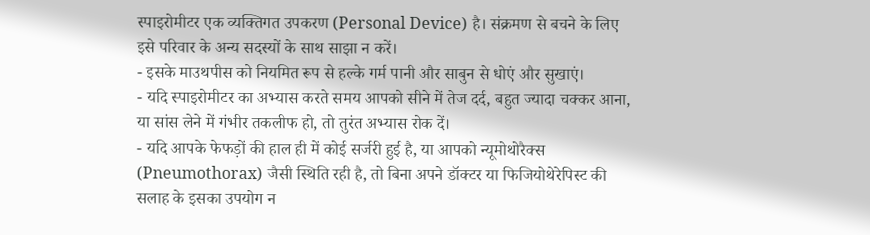स्पाइरोमीटर एक व्यक्तिगत उपकरण (Personal Device) है। संक्रमण से बचने के लिए इसे परिवार के अन्य सदस्यों के साथ साझा न करें।
- इसके माउथपीस को नियमित रूप से हल्के गर्म पानी और साबुन से धोएं और सुखाएं।
- यदि स्पाइरोमीटर का अभ्यास करते समय आपको सीने में तेज दर्द, बहुत ज्यादा चक्कर आना, या सांस लेने में गंभीर तकलीफ हो, तो तुरंत अभ्यास रोक दें।
- यदि आपके फेफड़ों की हाल ही में कोई सर्जरी हुई है, या आपको न्यूमोथोरैक्स (Pneumothorax) जैसी स्थिति रही है, तो बिना अपने डॉक्टर या फिजियोथेरेपिस्ट की सलाह के इसका उपयोग न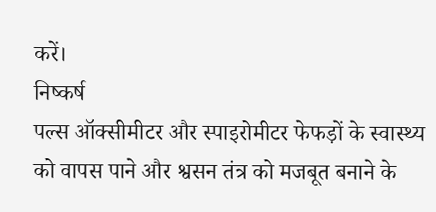करें।
निष्कर्ष
पल्स ऑक्सीमीटर और स्पाइरोमीटर फेफड़ों के स्वास्थ्य को वापस पाने और श्वसन तंत्र को मजबूत बनाने के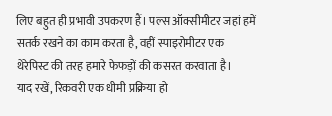लिए बहुत ही प्रभावी उपकरण हैं। पल्स ऑक्सीमीटर जहां हमें सतर्क रखने का काम करता है, वहीं स्पाइरोमीटर एक थेरेपिस्ट की तरह हमारे फेफड़ों की कसरत करवाता है।
याद रखें, रिकवरी एक धीमी प्रक्रिया हो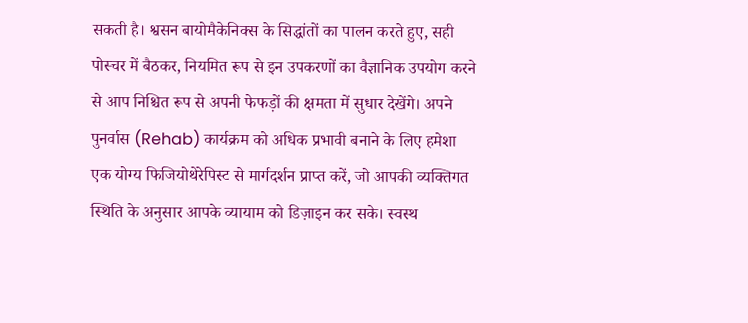सकती है। श्वसन बायोमैकेनिक्स के सिद्धांतों का पालन करते हुए, सही पोस्चर में बैठकर, नियमित रूप से इन उपकरणों का वैज्ञानिक उपयोग करने से आप निश्चित रूप से अपनी फेफड़ों की क्षमता में सुधार देखेंगे। अपने पुनर्वास (Rehab) कार्यक्रम को अधिक प्रभावी बनाने के लिए हमेशा एक योग्य फिजियोथेरेपिस्ट से मार्गदर्शन प्राप्त करें, जो आपकी व्यक्तिगत स्थिति के अनुसार आपके व्यायाम को डिज़ाइन कर सके। स्वस्थ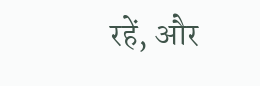रहें, और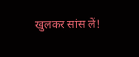खुलकर सांस लें!